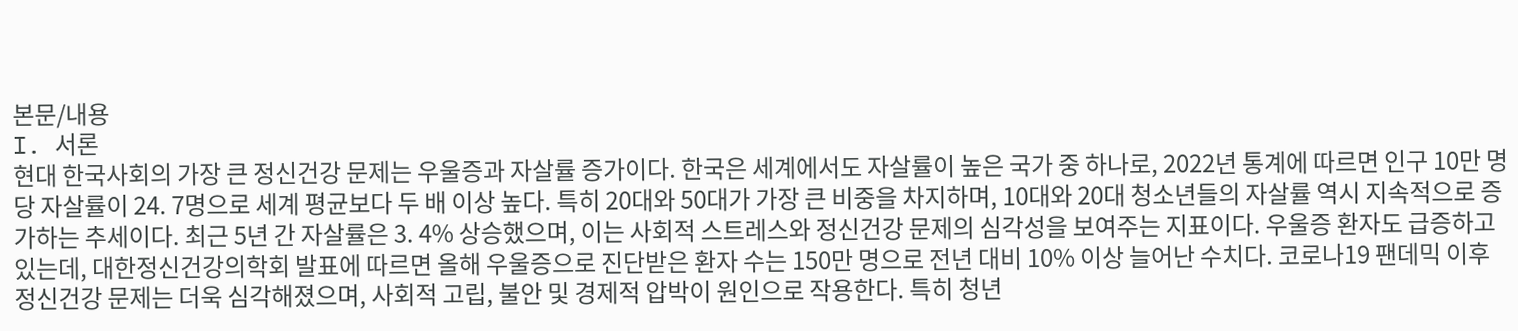본문/내용
I. 서론
현대 한국사회의 가장 큰 정신건강 문제는 우울증과 자살률 증가이다. 한국은 세계에서도 자살률이 높은 국가 중 하나로, 2022년 통계에 따르면 인구 10만 명당 자살률이 24. 7명으로 세계 평균보다 두 배 이상 높다. 특히 20대와 50대가 가장 큰 비중을 차지하며, 10대와 20대 청소년들의 자살률 역시 지속적으로 증가하는 추세이다. 최근 5년 간 자살률은 3. 4% 상승했으며, 이는 사회적 스트레스와 정신건강 문제의 심각성을 보여주는 지표이다. 우울증 환자도 급증하고 있는데, 대한정신건강의학회 발표에 따르면 올해 우울증으로 진단받은 환자 수는 150만 명으로 전년 대비 10% 이상 늘어난 수치다. 코로나19 팬데믹 이후 정신건강 문제는 더욱 심각해졌으며, 사회적 고립, 불안 및 경제적 압박이 원인으로 작용한다. 특히 청년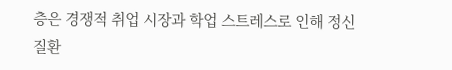층은 경쟁적 취업 시장과 학업 스트레스로 인해 정신 질환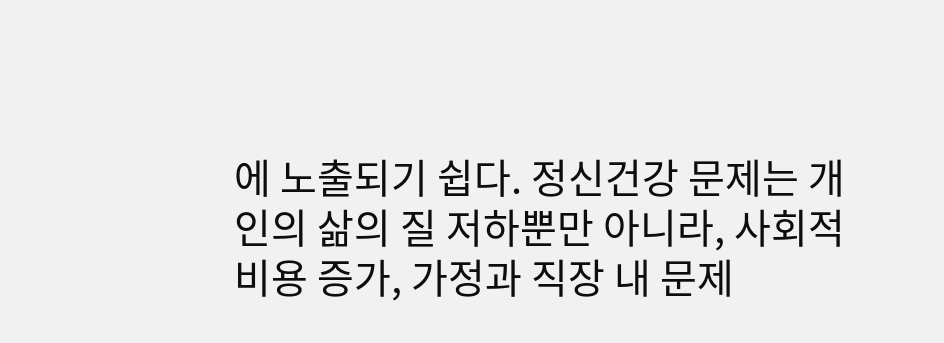에 노출되기 쉽다. 정신건강 문제는 개인의 삶의 질 저하뿐만 아니라, 사회적 비용 증가, 가정과 직장 내 문제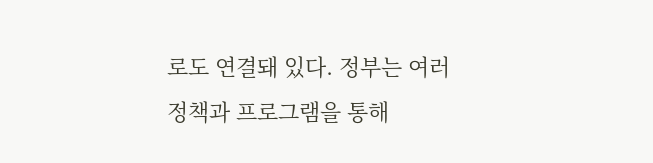로도 연결돼 있다. 정부는 여러 정책과 프로그램을 통해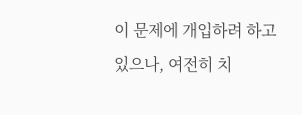이 문제에 개입하려 하고 있으나, 여전히 치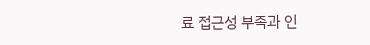료 접근성 부족과 인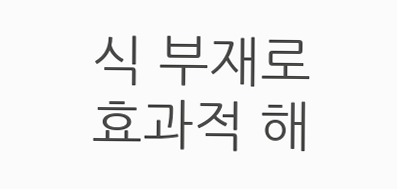식 부재로 효과적 해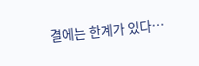결에는 한계가 있다…